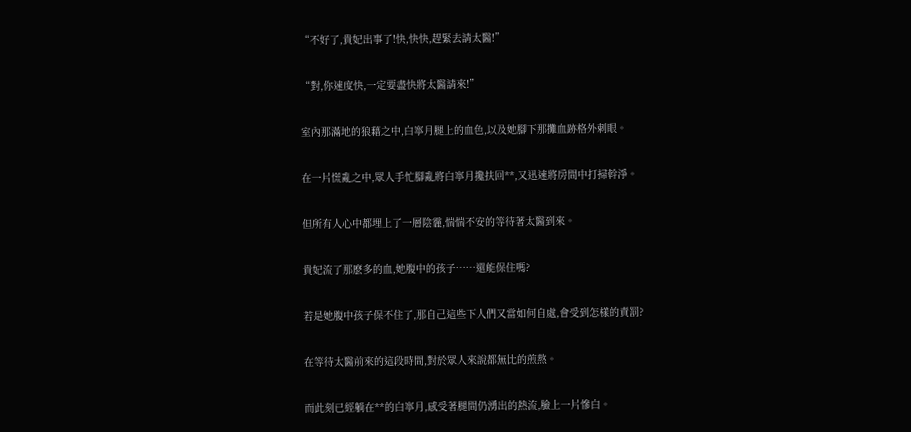“不好了,貴妃出事了!快,快快,趕緊去請太醫!”

“對,你速度快,一定要盡快將太醫請來!”

室內那滿地的狼藉之中,白寧月腿上的血色,以及她腳下那攤血跡格外刺眼。

在一片慌亂之中,眾人手忙腳亂將白寧月攙扶回**,又迅速將房間中打掃幹淨。

但所有人心中都埋上了一層陰霾,惴惴不安的等待著太醫到來。

貴妃流了那麽多的血,她腹中的孩子……還能保住嗎?

若是她腹中孩子保不住了,那自己這些下人們又當如何自處,會受到怎樣的責罰?

在等待太醫前來的這段時間,對於眾人來說都無比的煎熬。

而此刻已經躺在**的白寧月,感受著腿間仍湧出的熱流,臉上一片慘白。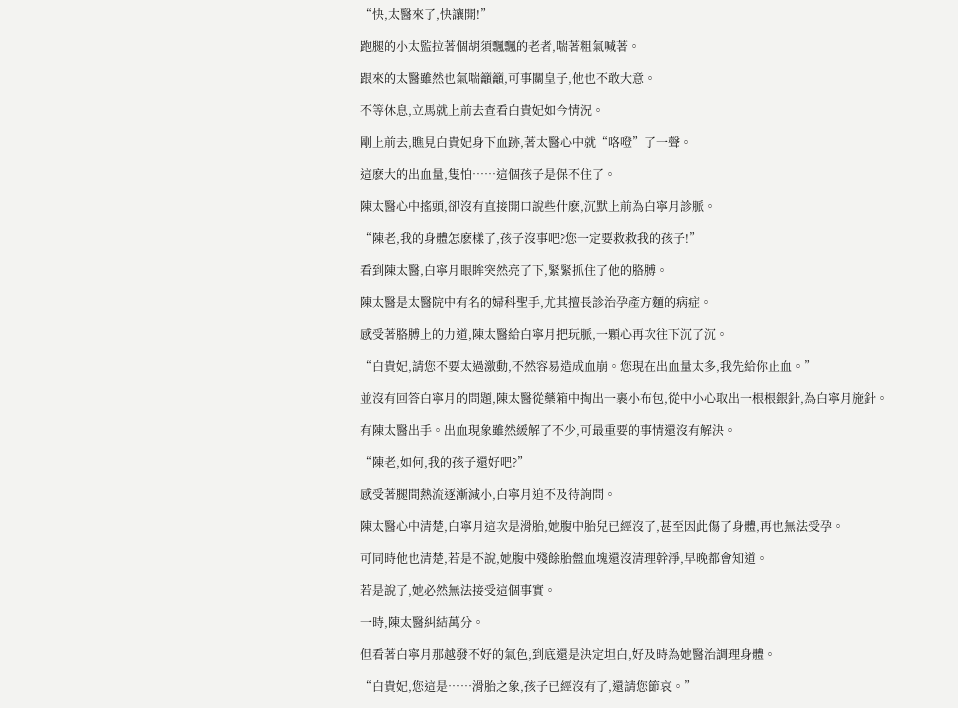“快,太醫來了,快讓開!”

跑腿的小太監拉著個胡須飄飄的老者,喘著粗氣喊著。

跟來的太醫雖然也氣喘籲籲,可事關皇子,他也不敢大意。

不等休息,立馬就上前去查看白貴妃如今情況。

剛上前去,瞧見白貴妃身下血跡,著太醫心中就“咯噔”了一聲。

這麽大的出血量,隻怕……這個孩子是保不住了。

陳太醫心中搖頭,卻沒有直接開口說些什麽,沉默上前為白寧月診脈。

“陳老,我的身體怎麽樣了,孩子沒事吧?您一定要救救我的孩子!”

看到陳太醫,白寧月眼眸突然亮了下,緊緊抓住了他的胳膊。

陳太醫是太醫院中有名的婦科聖手,尤其擅長診治孕產方麵的病症。

感受著胳膊上的力道,陳太醫給白寧月把玩脈,一顆心再次往下沉了沉。

“白貴妃,請您不要太過激動,不然容易造成血崩。您現在出血量太多,我先給你止血。”

並沒有回答白寧月的問題,陳太醫從藥箱中掏出一裹小布包,從中小心取出一根根銀針,為白寧月施針。

有陳太醫出手。出血現象雖然緩解了不少,可最重要的事情還沒有解決。

“陳老,如何,我的孩子還好吧?”

感受著腿間熱流逐漸減小,白寧月迫不及待詢問。

陳太醫心中清楚,白寧月這次是滑胎,她腹中胎兒已經沒了,甚至因此傷了身體,再也無法受孕。

可同時他也清楚,若是不說,她腹中殘餘胎盤血塊還沒清理幹淨,早晚都會知道。

若是說了,她必然無法接受這個事實。

一時,陳太醫糾結萬分。

但看著白寧月那越發不好的氣色,到底還是決定坦白,好及時為她醫治調理身體。

“白貴妃,您這是……滑胎之象,孩子已經沒有了,還請您節哀。”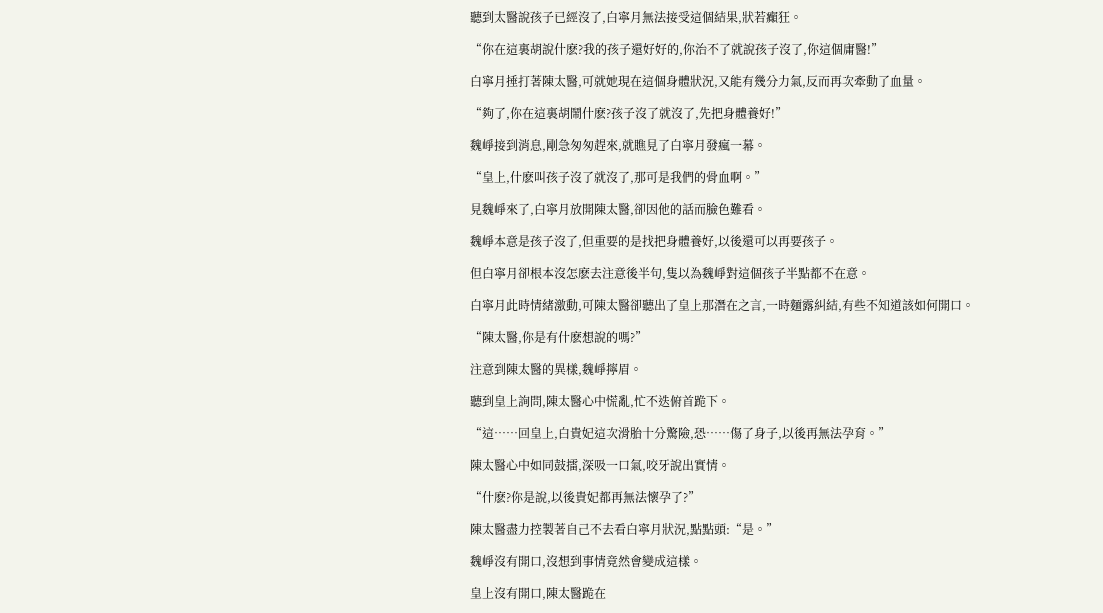聽到太醫說孩子已經沒了,白寧月無法接受這個結果,狀若癲狂。

“你在這裏胡說什麽?我的孩子還好好的,你治不了就說孩子沒了,你這個庸醫!”

白寧月捶打著陳太醫,可就她現在這個身體狀況,又能有幾分力氣,反而再次牽動了血量。

“夠了,你在這裏胡鬧什麽?孩子沒了就沒了,先把身體養好!”

魏崢接到消息,剛急匆匆趕來,就瞧見了白寧月發瘋一幕。

“皇上,什麽叫孩子沒了就沒了,那可是我們的骨血啊。”

見魏崢來了,白寧月放開陳太醫,卻因他的話而臉色難看。

魏崢本意是孩子沒了,但重要的是找把身體養好,以後還可以再要孩子。

但白寧月卻根本沒怎麽去注意後半句,隻以為魏崢對這個孩子半點都不在意。

白寧月此時情緒激動,可陳太醫卻聽出了皇上那潛在之言,一時麵露糾結,有些不知道該如何開口。

“陳太醫,你是有什麽想說的嗎?”

注意到陳太醫的異樣,魏崢擰眉。

聽到皇上詢問,陳太醫心中慌亂,忙不迭俯首跪下。

“這……回皇上,白貴妃這次滑胎十分驚險,恐……傷了身子,以後再無法孕育。”

陳太醫心中如同鼓擂,深吸一口氣,咬牙說出實情。

“什麽?你是說,以後貴妃都再無法懷孕了?”

陳太醫盡力控製著自己不去看白寧月狀況,點點頭:“是。”

魏崢沒有開口,沒想到事情竟然會變成這樣。

皇上沒有開口,陳太醫跪在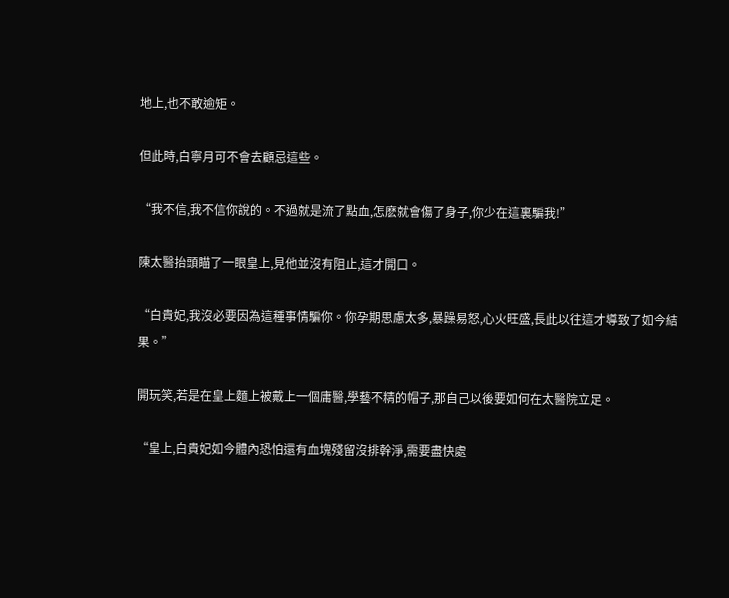地上,也不敢逾矩。

但此時,白寧月可不會去顧忌這些。

“我不信,我不信你說的。不過就是流了點血,怎麽就會傷了身子,你少在這裏騙我!”

陳太醫抬頭瞄了一眼皇上,見他並沒有阻止,這才開口。

“白貴妃,我沒必要因為這種事情騙你。你孕期思慮太多,暴躁易怒,心火旺盛,長此以往這才導致了如今結果。”

開玩笑,若是在皇上麵上被戴上一個庸醫,學藝不精的帽子,那自己以後要如何在太醫院立足。

“皇上,白貴妃如今體內恐怕還有血塊殘留沒排幹淨,需要盡快處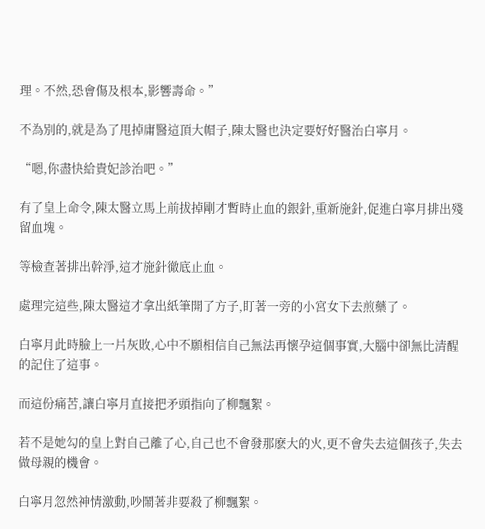理。不然,恐會傷及根本,影響壽命。”

不為別的,就是為了甩掉庸醫這頂大帽子,陳太醫也決定要好好醫治白寧月。

“嗯,你盡快給貴妃診治吧。”

有了皇上命令,陳太醫立馬上前拔掉剛才暫時止血的銀針,重新施針,促進白寧月排出殘留血塊。

等檢查著排出幹淨,這才施針徹底止血。

處理完這些,陳太醫這才拿出紙筆開了方子,盯著一旁的小宮女下去煎藥了。

白寧月此時臉上一片灰敗,心中不願相信自己無法再懷孕這個事實,大腦中卻無比清醒的記住了這事。

而這份痛苦,讓白寧月直接把矛頭指向了柳飄絮。

若不是她勾的皇上對自己離了心,自己也不會發那麽大的火,更不會失去這個孩子,失去做母親的機會。

白寧月忽然神情激動,吵鬧著非要殺了柳飄絮。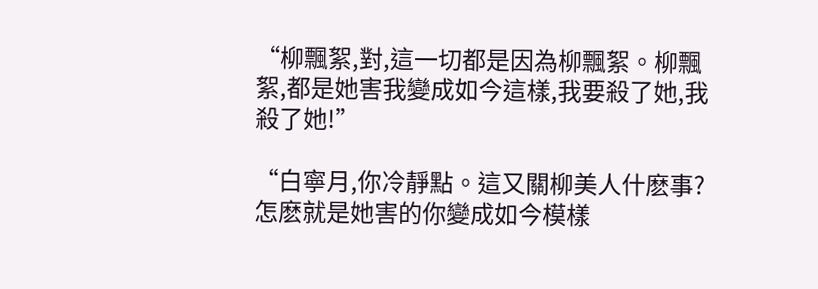“柳飄絮,對,這一切都是因為柳飄絮。柳飄絮,都是她害我變成如今這樣,我要殺了她,我殺了她!”

“白寧月,你冷靜點。這又關柳美人什麽事?怎麽就是她害的你變成如今模樣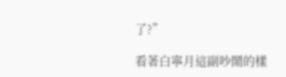了?”

看著白寧月這副吵鬧的樣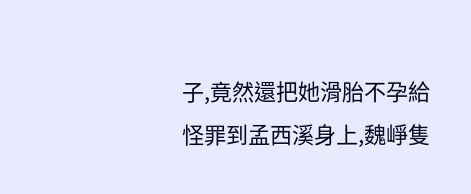子,竟然還把她滑胎不孕給怪罪到孟西溪身上,魏崢隻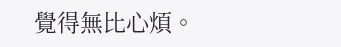覺得無比心煩。